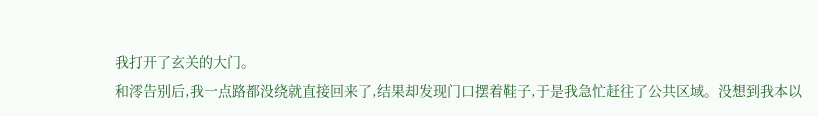我打开了玄关的大门。
和澪告别后,我一点路都没绕就直接回来了,结果却发现门口摆着鞋子,于是我急忙赶往了公共区域。没想到我本以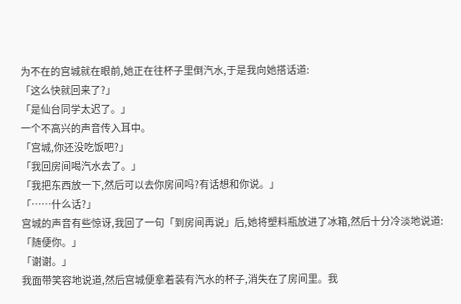为不在的宫城就在眼前,她正在往杯子里倒汽水,于是我向她搭话道:
「这么快就回来了?」
「是仙台同学太迟了。」
一个不高兴的声音传入耳中。
「宫城,你还没吃饭吧?」
「我回房间喝汽水去了。」
「我把东西放一下,然后可以去你房间吗?有话想和你说。」
「……什么话?」
宫城的声音有些惊讶,我回了一句「到房间再说」后,她将塑料瓶放进了冰箱,然后十分冷淡地说道:
「随便你。」
「谢谢。」
我面带笑容地说道,然后宫城便拿着装有汽水的杯子,消失在了房间里。我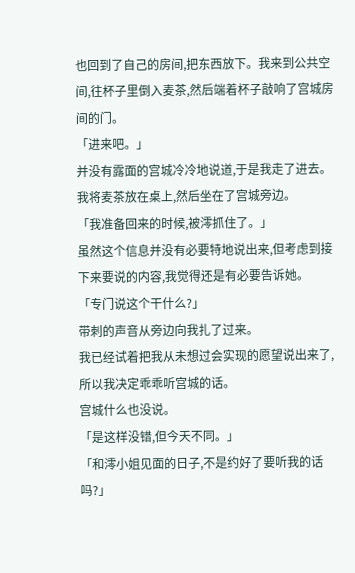也回到了自己的房间,把东西放下。我来到公共空间,往杯子里倒入麦茶,然后端着杯子敲响了宫城房间的门。
「进来吧。」
并没有露面的宫城冷冷地说道,于是我走了进去。
我将麦茶放在桌上,然后坐在了宫城旁边。
「我准备回来的时候,被澪抓住了。」
虽然这个信息并没有必要特地说出来,但考虑到接下来要说的内容,我觉得还是有必要告诉她。
「专门说这个干什么?」
带刺的声音从旁边向我扎了过来。
我已经试着把我从未想过会实现的愿望说出来了,所以我决定乖乖听宫城的话。
宫城什么也没说。
「是这样没错,但今天不同。」
「和澪小姐见面的日子,不是约好了要听我的话吗?」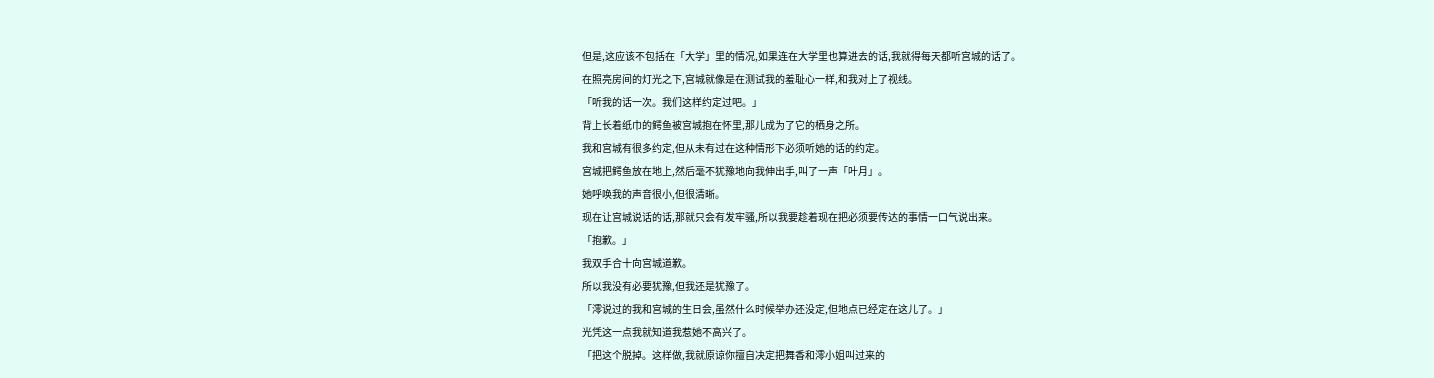但是,这应该不包括在「大学」里的情况,如果连在大学里也算进去的话,我就得每天都听宫城的话了。
在照亮房间的灯光之下,宫城就像是在测试我的羞耻心一样,和我对上了视线。
「听我的话一次。我们这样约定过吧。」
背上长着纸巾的鳄鱼被宫城抱在怀里,那儿成为了它的栖身之所。
我和宫城有很多约定,但从未有过在这种情形下必须听她的话的约定。
宫城把鳄鱼放在地上,然后毫不犹豫地向我伸出手,叫了一声「叶月」。
她呼唤我的声音很小,但很清晰。
现在让宫城说话的话,那就只会有发牢骚,所以我要趁着现在把必须要传达的事情一口气说出来。
「抱歉。」
我双手合十向宫城道歉。
所以我没有必要犹豫,但我还是犹豫了。
「澪说过的我和宫城的生日会,虽然什么时候举办还没定,但地点已经定在这儿了。」
光凭这一点我就知道我惹她不高兴了。
「把这个脱掉。这样做,我就原谅你擅自决定把舞香和澪小姐叫过来的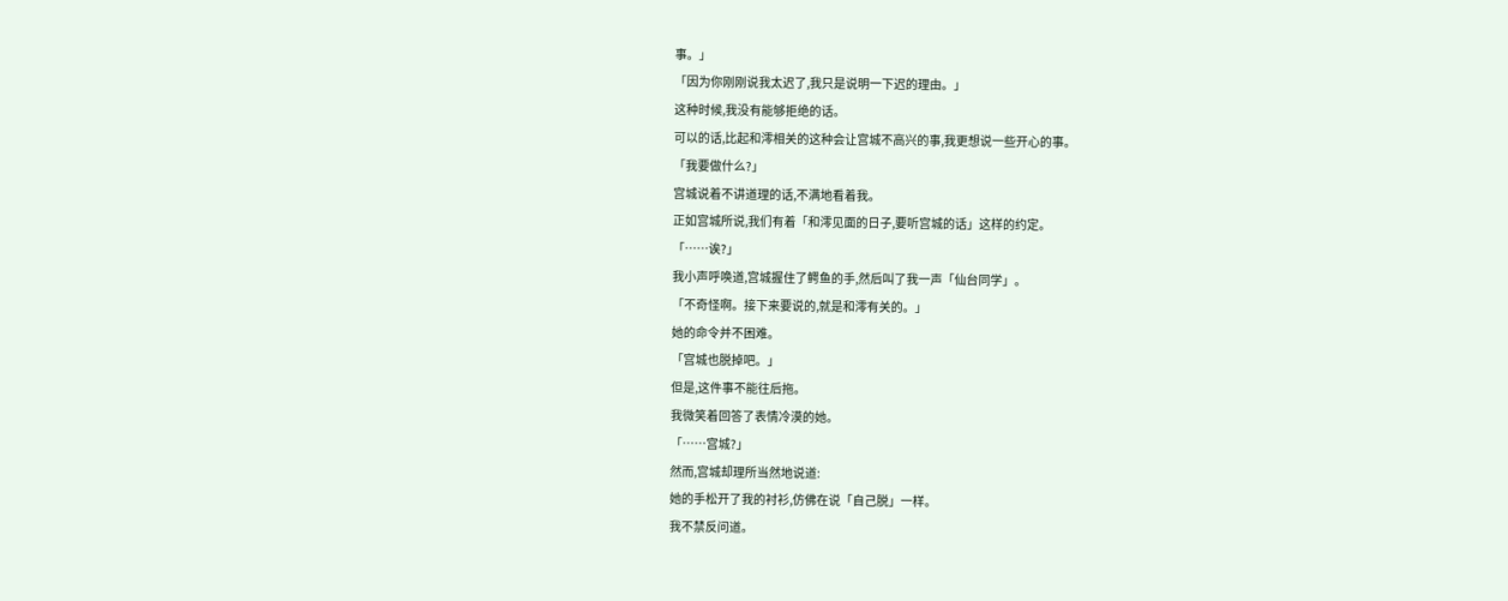事。」
「因为你刚刚说我太迟了,我只是说明一下迟的理由。」
这种时候,我没有能够拒绝的话。
可以的话,比起和澪相关的这种会让宫城不高兴的事,我更想说一些开心的事。
「我要做什么?」
宫城说着不讲道理的话,不满地看着我。
正如宫城所说,我们有着「和澪见面的日子,要听宫城的话」这样的约定。
「……诶?」
我小声呼唤道,宫城握住了鳄鱼的手,然后叫了我一声「仙台同学」。
「不奇怪啊。接下来要说的,就是和澪有关的。」
她的命令并不困难。
「宫城也脱掉吧。」
但是,这件事不能往后拖。
我微笑着回答了表情冷漠的她。
「……宫城?」
然而,宫城却理所当然地说道:
她的手松开了我的衬衫,仿佛在说「自己脱」一样。
我不禁反问道。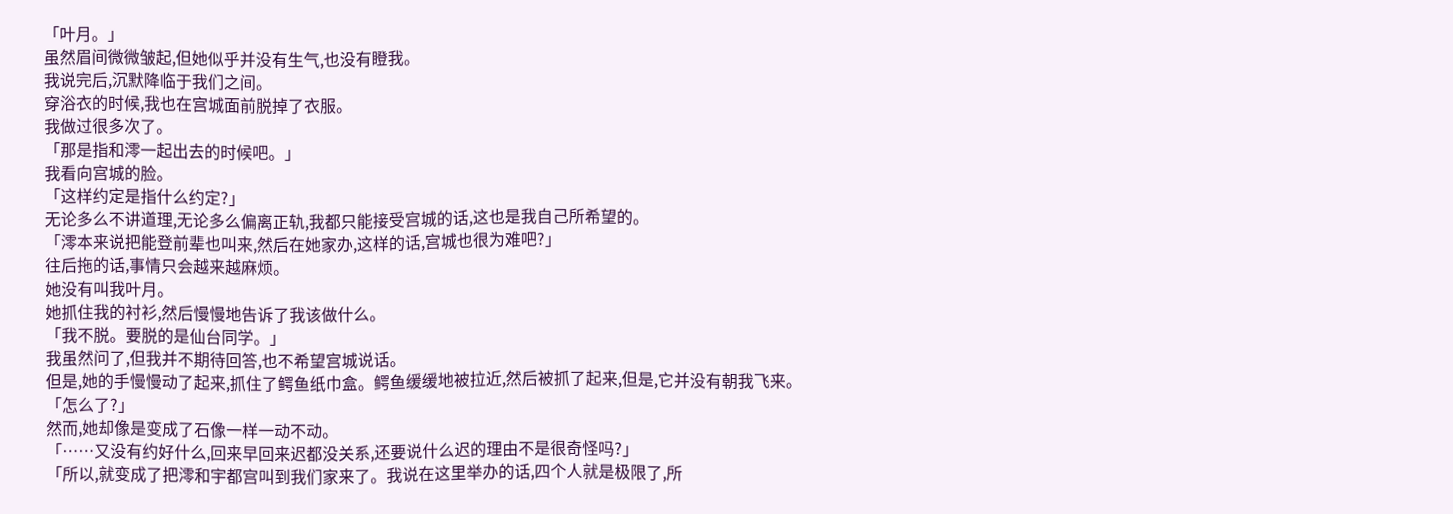「叶月。」
虽然眉间微微皱起,但她似乎并没有生气,也没有瞪我。
我说完后,沉默降临于我们之间。
穿浴衣的时候,我也在宫城面前脱掉了衣服。
我做过很多次了。
「那是指和澪一起出去的时候吧。」
我看向宫城的脸。
「这样约定是指什么约定?」
无论多么不讲道理,无论多么偏离正轨,我都只能接受宫城的话,这也是我自己所希望的。
「澪本来说把能登前辈也叫来,然后在她家办,这样的话,宫城也很为难吧?」
往后拖的话,事情只会越来越麻烦。
她没有叫我叶月。
她抓住我的衬衫,然后慢慢地告诉了我该做什么。
「我不脱。要脱的是仙台同学。」
我虽然问了,但我并不期待回答,也不希望宫城说话。
但是,她的手慢慢动了起来,抓住了鳄鱼纸巾盒。鳄鱼缓缓地被拉近,然后被抓了起来,但是,它并没有朝我飞来。
「怎么了?」
然而,她却像是变成了石像一样一动不动。
「……又没有约好什么,回来早回来迟都没关系,还要说什么迟的理由不是很奇怪吗?」
「所以,就变成了把澪和宇都宫叫到我们家来了。我说在这里举办的话,四个人就是极限了,所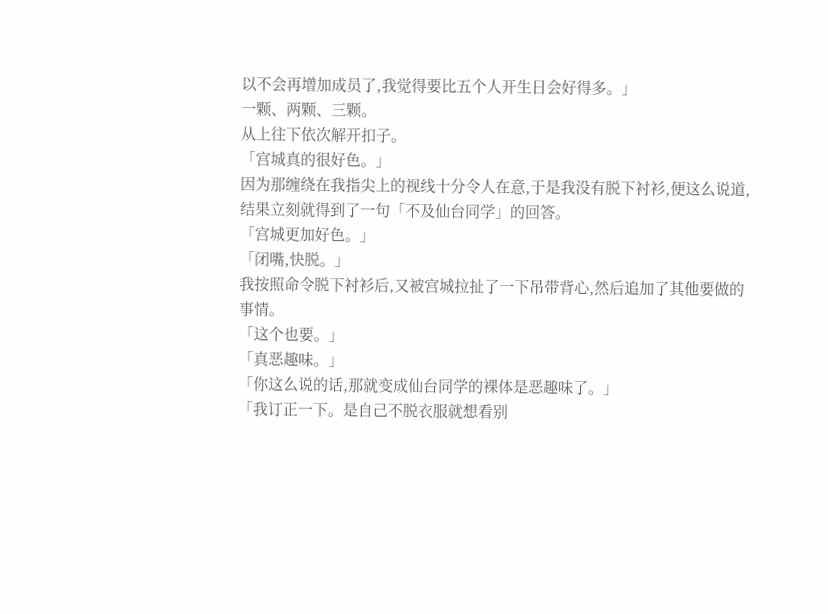以不会再增加成员了,我觉得要比五个人开生日会好得多。」
一颗、两颗、三颗。
从上往下依次解开扣子。
「宫城真的很好色。」
因为那缠绕在我指尖上的视线十分令人在意,于是我没有脱下衬衫,便这么说道,结果立刻就得到了一句「不及仙台同学」的回答。
「宫城更加好色。」
「闭嘴,快脱。」
我按照命令脱下衬衫后,又被宫城拉扯了一下吊带背心,然后追加了其他要做的事情。
「这个也要。」
「真恶趣味。」
「你这么说的话,那就变成仙台同学的裸体是恶趣味了。」
「我订正一下。是自己不脱衣服就想看别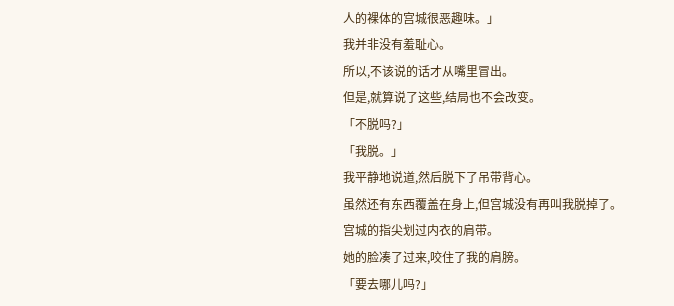人的裸体的宫城很恶趣味。」
我并非没有羞耻心。
所以,不该说的话才从嘴里冒出。
但是,就算说了这些,结局也不会改变。
「不脱吗?」
「我脱。」
我平静地说道,然后脱下了吊带背心。
虽然还有东西覆盖在身上,但宫城没有再叫我脱掉了。
宫城的指尖划过内衣的肩带。
她的脸凑了过来,咬住了我的肩膀。
「要去哪儿吗?」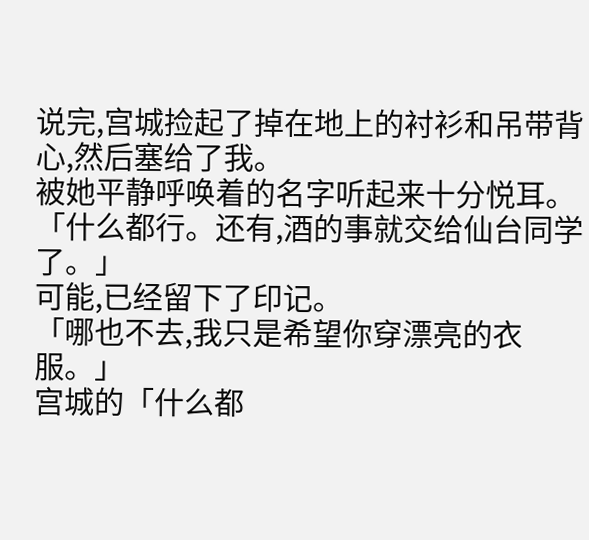说完,宫城捡起了掉在地上的衬衫和吊带背心,然后塞给了我。
被她平静呼唤着的名字听起来十分悦耳。
「什么都行。还有,酒的事就交给仙台同学了。」
可能,已经留下了印记。
「哪也不去,我只是希望你穿漂亮的衣服。」
宫城的「什么都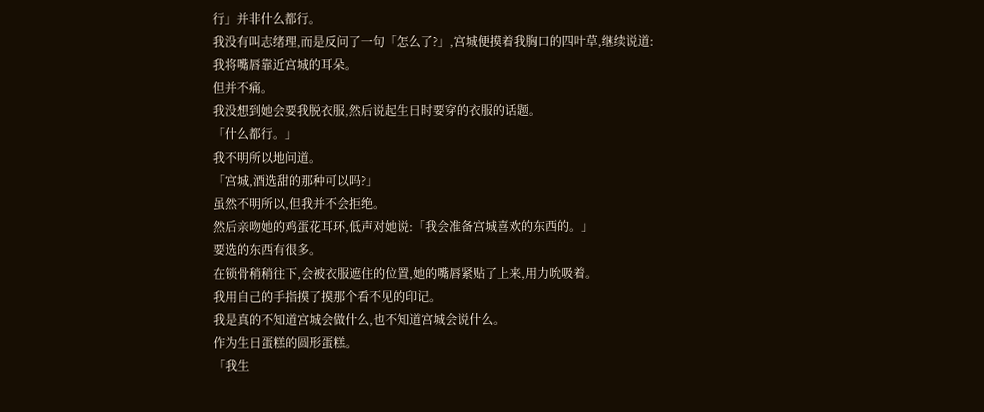行」并非什么都行。
我没有叫志绪理,而是反问了一句「怎么了?」,宫城便摸着我胸口的四叶草,继续说道:
我将嘴唇靠近宫城的耳朵。
但并不痛。
我没想到她会要我脱衣服,然后说起生日时要穿的衣服的话题。
「什么都行。」
我不明所以地问道。
「宫城,酒选甜的那种可以吗?」
虽然不明所以,但我并不会拒绝。
然后亲吻她的鸡蛋花耳环,低声对她说:「我会准备宫城喜欢的东西的。」
要选的东西有很多。
在锁骨稍稍往下,会被衣服遮住的位置,她的嘴唇紧贴了上来,用力吮吸着。
我用自己的手指摸了摸那个看不见的印记。
我是真的不知道宫城会做什么,也不知道宫城会说什么。
作为生日蛋糕的圆形蛋糕。
「我生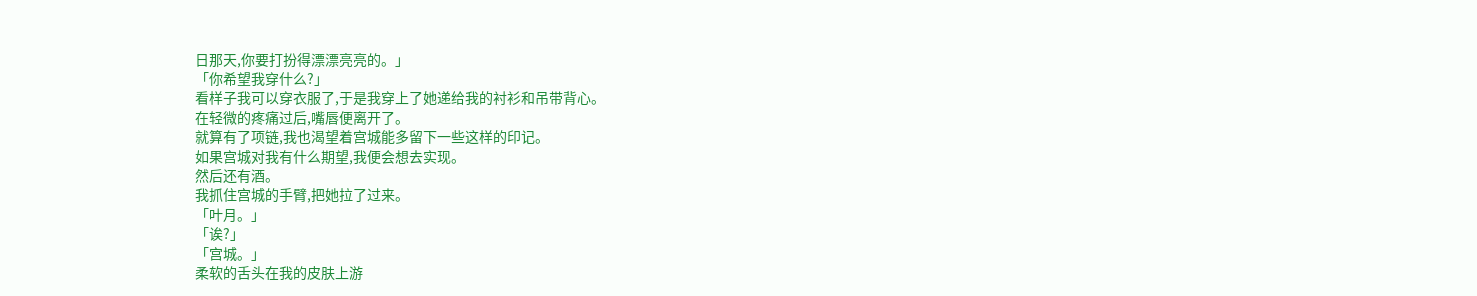日那天,你要打扮得漂漂亮亮的。」
「你希望我穿什么?」
看样子我可以穿衣服了,于是我穿上了她递给我的衬衫和吊带背心。
在轻微的疼痛过后,嘴唇便离开了。
就算有了项链,我也渴望着宫城能多留下一些这样的印记。
如果宫城对我有什么期望,我便会想去实现。
然后还有酒。
我抓住宫城的手臂,把她拉了过来。
「叶月。」
「诶?」
「宫城。」
柔软的舌头在我的皮肤上游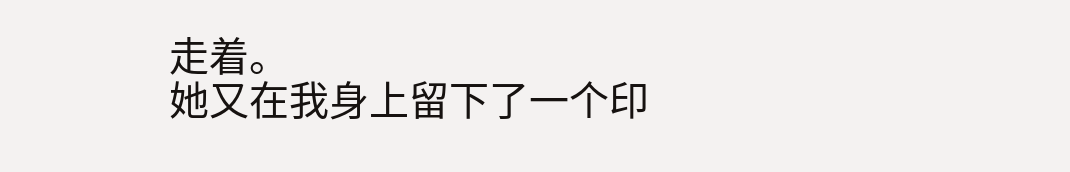走着。
她又在我身上留下了一个印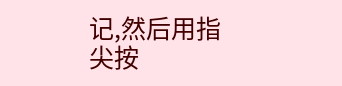记,然后用指尖按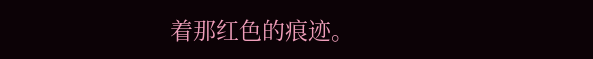着那红色的痕迹。